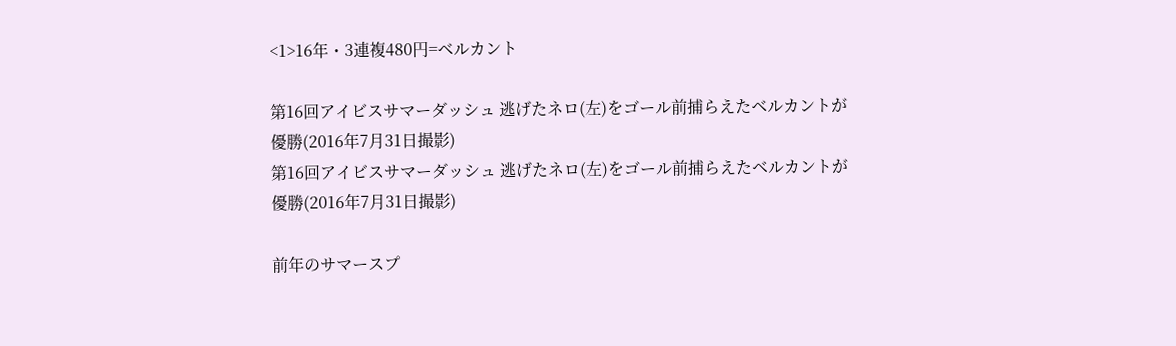<1>16年・3連複480円=ベルカント

第16回アイビスサマーダッシュ 逃げたネロ(左)をゴール前捕らえたベルカントが優勝(2016年7月31日撮影)
第16回アイビスサマーダッシュ 逃げたネロ(左)をゴール前捕らえたベルカントが優勝(2016年7月31日撮影)

前年のサマースプ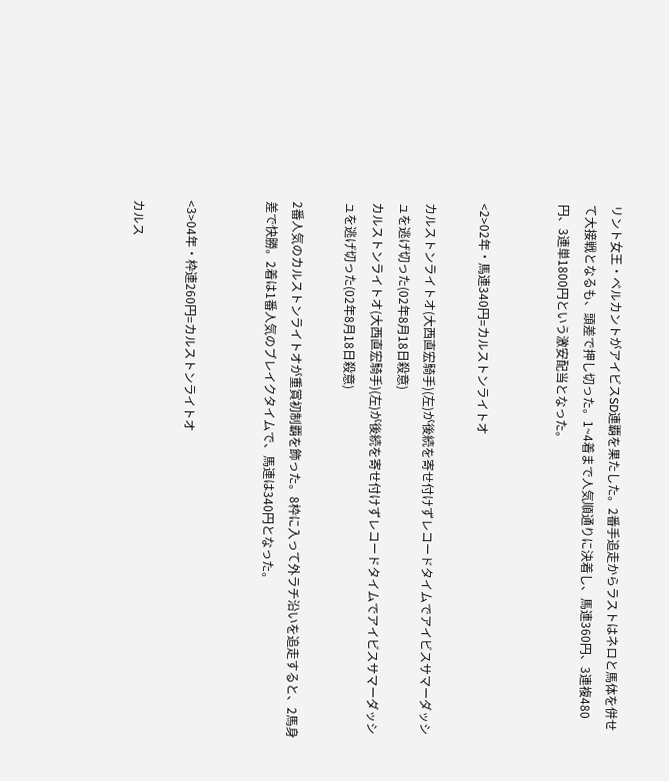リント女王・ベルカントがアイビスSD連覇を果たした。2番手追走からラストはネロと馬体を併せて大接戦となるも、頭差で押し切った。1~4着まで人気順通りに決着し、馬連360円、3連複480円、3連単1800円という激安配当となった。


<2>02年・馬連340円=カルストンライトオ

カルストンライトオ(大西直宏騎手)(左)が後続を寄せ付けずレコードタイムでアイビスサマーダッシュを逃げ切った(02年8月18日殺意)
カルストンライトオ(大西直宏騎手)(左)が後続を寄せ付けずレコードタイムでアイビスサマーダッシュを逃げ切った(02年8月18日殺意)

2番人気のカルストンライトオが重賞初制覇を飾った。8枠に入って外ラチ沿いを追走すると、2馬身差で快勝。2着は1番人気のブレイクタイムで、馬連は340円となった。


<3>04年・枠連260円=カルストンライトオ

カルス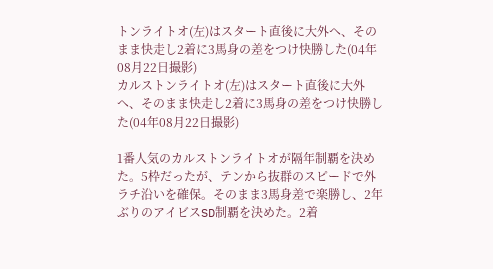トンライトオ(左)はスタート直後に大外へ、そのまま快走し2着に3馬身の差をつけ快勝した(04年08月22日撮影)
カルストンライトオ(左)はスタート直後に大外へ、そのまま快走し2着に3馬身の差をつけ快勝した(04年08月22日撮影)

1番人気のカルストンライトオが隔年制覇を決めた。5枠だったが、テンから抜群のスピードで外ラチ沿いを確保。そのまま3馬身差で楽勝し、2年ぶりのアイビスSD制覇を決めた。2着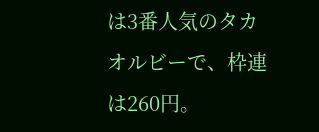は3番人気のタカオルビーで、枠連は260円。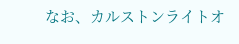なお、カルストンライトオ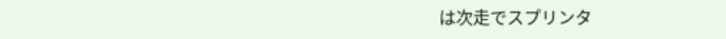は次走でスプリンタ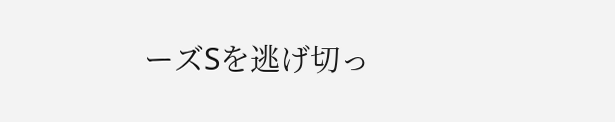ーズSを逃げ切っ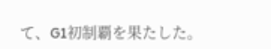て、G1初制覇を果たした。